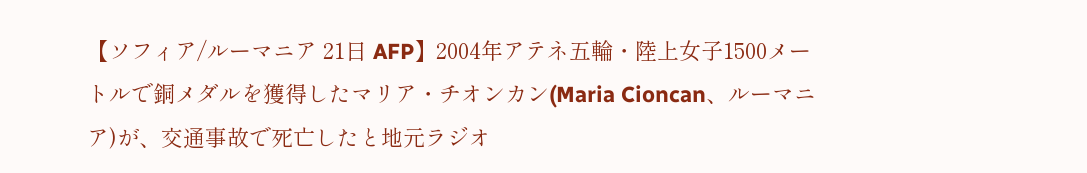【ソフィア/ルーマニア 21日 AFP】2004年アテネ五輪・陸上女子1500メートルで銅メダルを獲得したマリア・チオンカン(Maria Cioncan、ルーマニア)が、交通事故で死亡したと地元ラジオ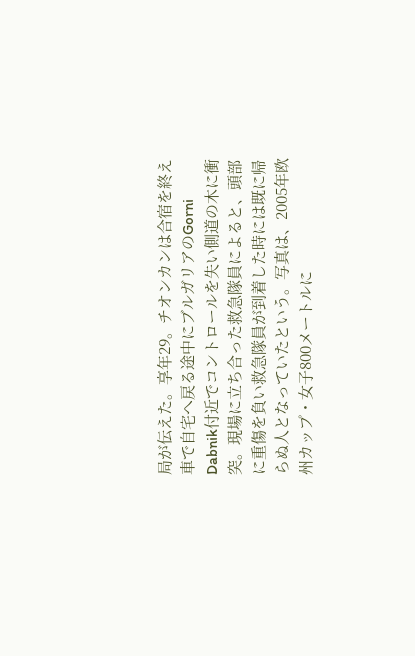局が伝えた。享年29。チオンカンは合宿を終え車で自宅へ戻る途中にブルガリアのGorni Dabnik付近でコントロールを失い側道の木に衝突。現場に立ち合った救急隊員によると、頭部に重傷を負い救急隊員が到着した時には既に帰らぬ人となっていたという。写真は、2005年欧州カップ・女子800メートルに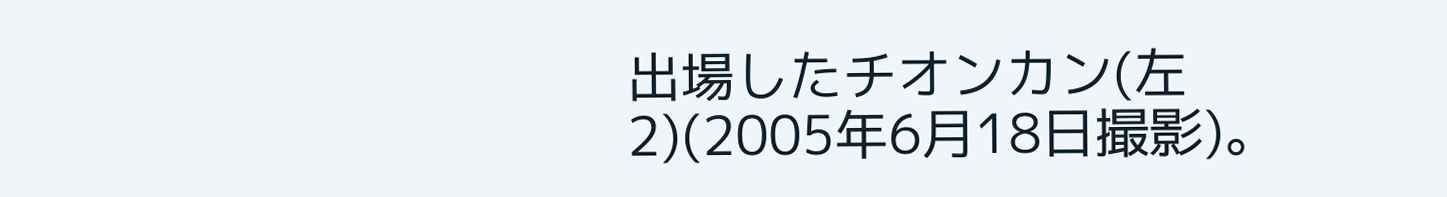出場したチオンカン(左2)(2005年6月18日撮影)。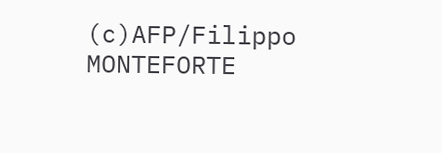(c)AFP/Filippo MONTEFORTE